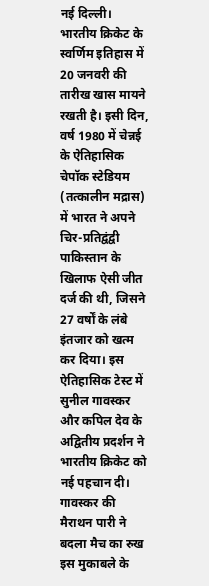नई दिल्ली।
भारतीय क्रिकेट के स्वर्णिम इतिहास में 20 जनवरी की तारीख खास मायने रखती है। इसी दिन, वर्ष 1980 में चेन्नई के ऐतिहासिक चेपॉक स्टेडियम (तत्कालीन मद्रास) में भारत ने अपने चिर-प्रतिद्वंद्वी पाकिस्तान के खिलाफ ऐसी जीत दर्ज की थी, जिसने 27 वर्षों के लंबे इंतजार को खत्म कर दिया। इस ऐतिहासिक टेस्ट में सुनील गावस्कर और कपिल देव के अद्वितीय प्रदर्शन ने भारतीय क्रिकेट को नई पहचान दी।
गावस्कर की मैराथन पारी ने बदला मैच का रुख
इस मुकाबले के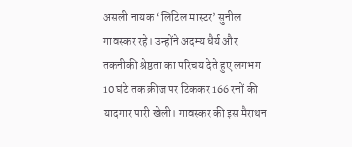असली नायक ‘लिटिल मास्टर’ सुनील गावस्कर रहे। उन्होंने अदम्य धैर्य और तकनीकी श्रेष्ठता का परिचय देते हुए लगभग 10 घंटे तक क्रीज पर टिककर 166 रनों की यादगार पारी खेली। गावस्कर की इस मैराथन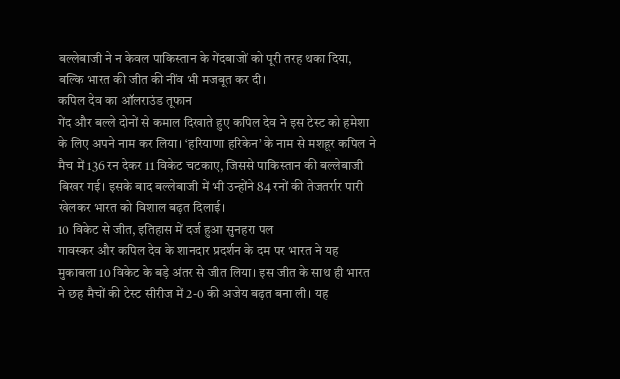बल्लेबाजी ने न केवल पाकिस्तान के गेंदबाजों को पूरी तरह थका दिया, बल्कि भारत की जीत की नींव भी मजबूत कर दी।
कपिल देव का ऑलराउंड तूफान
गेंद और बल्ले दोनों से कमाल दिखाते हुए कपिल देव ने इस टेस्ट को हमेशा के लिए अपने नाम कर लिया। ‘हरियाणा हरिकेन’ के नाम से मशहूर कपिल ने मैच में 136 रन देकर 11 विकेट चटकाए, जिससे पाकिस्तान की बल्लेबाजी बिखर गई। इसके बाद बल्लेबाजी में भी उन्होंने 84 रनों की तेजतर्रार पारी खेलकर भारत को विशाल बढ़त दिलाई।
10 विकेट से जीत, इतिहास में दर्ज हुआ सुनहरा पल
गावस्कर और कपिल देव के शानदार प्रदर्शन के दम पर भारत ने यह मुकाबला 10 विकेट के बड़े अंतर से जीत लिया। इस जीत के साथ ही भारत ने छह मैचों की टेस्ट सीरीज में 2-0 की अजेय बढ़त बना ली। यह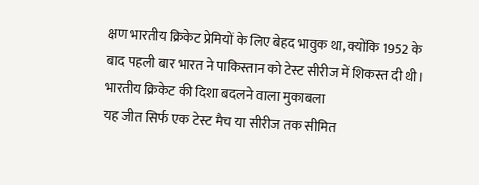क्षण भारतीय क्रिकेट प्रेमियों के लिए बेहद भावुक था, क्योंकि 1952 के बाद पहली बार भारत ने पाकिस्तान को टेस्ट सीरीज में शिकस्त दी थी।
भारतीय क्रिकेट की दिशा बदलने वाला मुकाबला
यह जीत सिर्फ एक टेस्ट मैच या सीरीज तक सीमित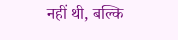नहीं थी, बल्कि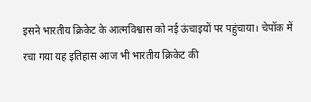इसने भारतीय क्रिकेट के आत्मविश्वास को नई ऊंचाइयों पर पहुंचाया। चेपॉक में रचा गया यह इतिहास आज भी भारतीय क्रिकेट की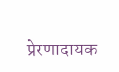प्रेरणादायक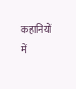कहानियों में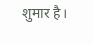शुमार है।